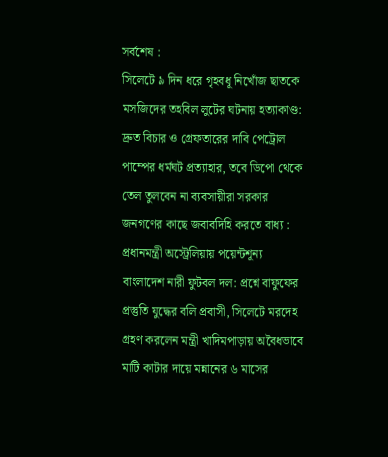সর্বশেষ :
সিলেটে ৯ দিন ধরে গৃহবধূ নিখোঁজ ছাতকে মসজিদের তহবিল লুটের ঘটনায় হত্যাকাণ্ড: দ্রুত বিচার ও গ্রেফতারের দাবি পেট্রোল পাম্পের ধর্মঘট প্রত্যাহার, তবে ডিপো থেকে তেল তুলবেন না ব্যবসায়ীরা সরকার জনগণের কাছে জবাবদিহি করতে বাধ্য : প্রধানমন্ত্রী অস্ট্রেলিয়ায় পয়েন্টশূন্য বাংলাদেশ নারী ফুটবল দল: প্রশ্নে বাফুফের প্রস্তুতি যুদ্ধের বলি প্রবাসী, সিলেটে মরদেহ গ্রহণ করলেন মন্ত্রী খাদিমপাড়ায় অবৈধভাবে মাটি কাটার দায়ে মন্নানের ৬ মাসের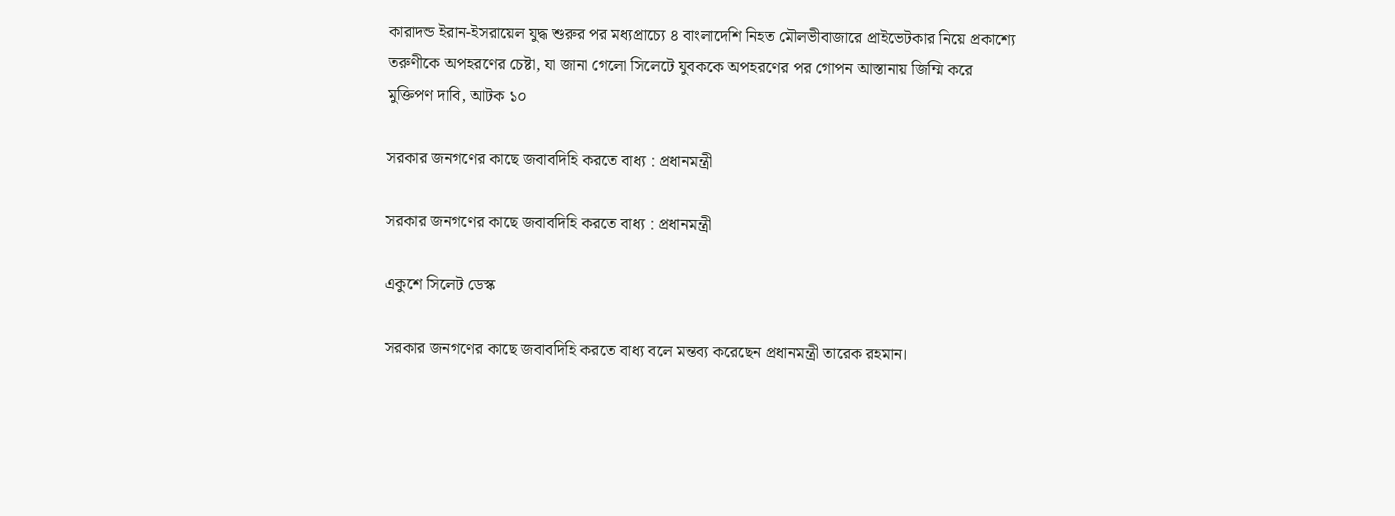কারাদন্ড ইরান-ইসরায়েল যুদ্ধ শুরুর পর মধ্যপ্রাচ্যে ৪ বাংলাদেশি নিহত মৌলভীবাজারে প্রাইভেটকার নিয়ে প্রকাশ্যে তরুণীকে অপহরণের চেষ্টা, যা জানা গেলো সিলেটে যুবককে অপহরণের পর গোপন আস্তানায় জিম্মি করে মুক্তিপণ দাবি, আটক ১০

সরকার জনগণের কাছে জবাবদিহি করতে বাধ্য : প্রধানমন্ত্রী

সরকার জনগণের কাছে জবাবদিহি করতে বাধ্য : প্রধানমন্ত্রী

একুশে সিলেট ডেস্ক

সরকার জনগণের কাছে জবাবদিহি করতে বাধ্য বলে মন্তব্য করেছেন প্রধানমন্ত্রী তারেক রহমান।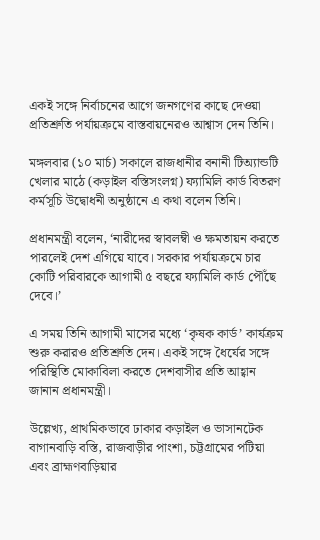একই সঙ্গে নির্বাচনের আগে জনগণের কাছে দেওয়া প্রতিশ্রুতি পর্যায়ক্রমে বাস্তবায়নেরও আশ্বাস দেন তিনি।

মঙ্গলবার (১০ মার্চ) সকালে রাজধানীর বনানী টিঅ্যান্ডটি খেলার মাঠে (কড়াইল বস্তিসংলগ্ন) ফ্যামিলি কার্ড বিতরণ কর্মসূচি উদ্বোধনী অনুষ্ঠানে এ কথা বলেন তিনি।

প্রধানমন্ত্রী বলেন, ‘নারীদের স্বাবলম্বী ও ক্ষমতায়ন করতে পারলেই দেশ এগিয়ে যাবে। সরকার পর্যায়ক্রমে চার কোটি পরিবারকে আগামী ৫ বছরে ফ্যামিলি কার্ড পৌঁছে দেবে।’

এ সময় তিনি আগামী মাসের মধ্যে ‘কৃষক কার্ড’ কার্যক্রম শুরু করারও প্রতিশ্রুতি দেন। একই সঙ্গে ধৈর্যের সঙ্গে পরিস্থিতি মোকাবিলা করতে দেশবাসীর প্রতি আহ্বান জানান প্রধানমন্ত্রী।

উল্লেখ্য, প্রাথমিকভাবে ঢাকার কড়াইল ও ভাসানটেক বাগানবাড়ি বস্তি, রাজবাড়ীর পাংশা, চট্টগ্রামের পটিয়া এবং ব্রাহ্মণবাড়িয়ার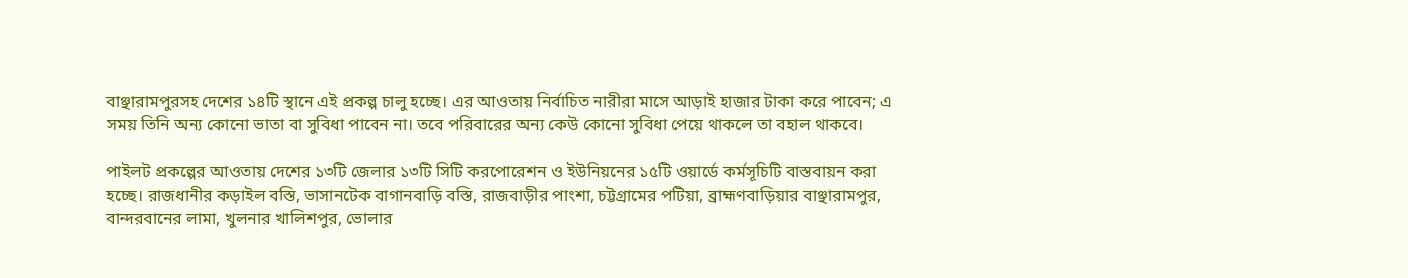বাঞ্ছারামপুরসহ দেশের ১৪টি স্থানে এই প্রকল্প চালু হচ্ছে। এর আওতায় নির্বাচিত নারীরা মাসে আড়াই হাজার টাকা করে পাবেন; এ সময় তিনি অন্য কোনো ভাতা বা সুবিধা পাবেন না। তবে পরিবারের অন্য কেউ কোনো সুবিধা পেয়ে থাকলে তা বহাল থাকবে।

পাইলট প্রকল্পের আওতায় দেশের ১৩টি জেলার ১৩টি সিটি করপোরেশন ও ইউনিয়নের ১৫টি ওয়ার্ডে কর্মসূচিটি বাস্তবায়ন করা হচ্ছে। রাজধানীর কড়াইল বস্তি, ভাসানটেক বাগানবাড়ি বস্তি, রাজবাড়ীর পাংশা, চট্টগ্রামের পটিয়া, ব্রাহ্মণবাড়িয়ার বাঞ্ছারামপুর, বান্দরবানের লামা, খুলনার খালিশপুর, ভোলার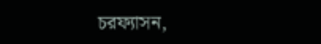চরফ্যাসন,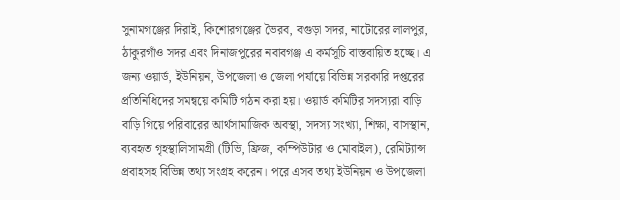সুনামগঞ্জের দিরাই, কিশোরগঞ্জের ভৈরব, বগুড়া সদর, নাটোরের লালপুর, ঠাকুরগাঁও সদর এবং দিনাজপুরের নবাবগঞ্জ এ কর্মসূচি বাস্তবায়িত হচ্ছে। এ জন্য ওয়ার্ড, ইউনিয়ন, উপজেলা ও জেলা পর্যায়ে বিভিন্ন সরকারি দপ্তরের প্রতিনিধিদের সমন্বয়ে কমিটি গঠন করা হয়। ওয়ার্ড কমিটির সদস্যরা বাড়ি বাড়ি গিয়ে পরিবারের আর্থসামাজিক অবস্থা, সদস্য সংখ্যা, শিক্ষা, বাসস্থান, ব্যবহৃত গৃহস্থালিসামগ্রী (টিভি, ফ্রিজ, কম্পিউটার ও মোবাইল), রেমিট্যান্স প্রবাহসহ বিভিন্ন তথ্য সংগ্রহ করেন। পরে এসব তথ্য ইউনিয়ন ও উপজেলা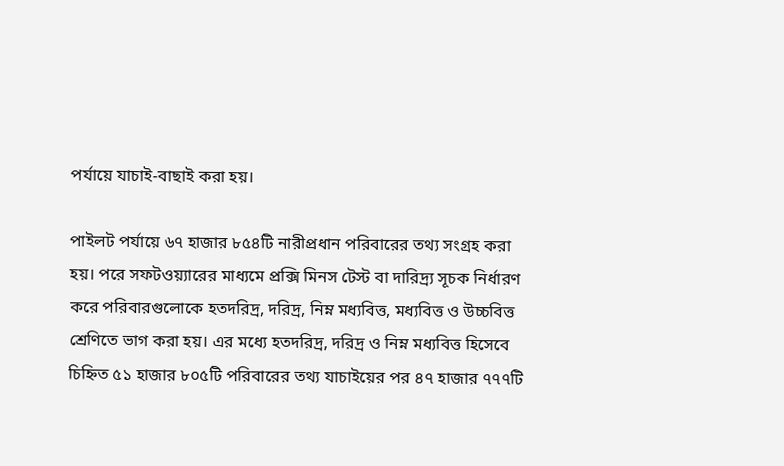পর্যায়ে যাচাই-বাছাই করা হয়।

পাইলট পর্যায়ে ৬৭ হাজার ৮৫৪টি নারীপ্রধান পরিবারের তথ্য সংগ্রহ করা হয়। পরে সফটওয়্যারের মাধ্যমে প্রক্সি মিনস টেস্ট বা দারিদ্র্য সূচক নির্ধারণ করে পরিবারগুলোকে হতদরিদ্র, দরিদ্র, নিম্ন মধ্যবিত্ত, মধ্যবিত্ত ও উচ্চবিত্ত শ্রেণিতে ভাগ করা হয়। এর মধ্যে হতদরিদ্র, দরিদ্র ও নিম্ন মধ্যবিত্ত হিসেবে চিহ্নিত ৫১ হাজার ৮০৫টি পরিবারের তথ্য যাচাইয়ের পর ৪৭ হাজার ৭৭৭টি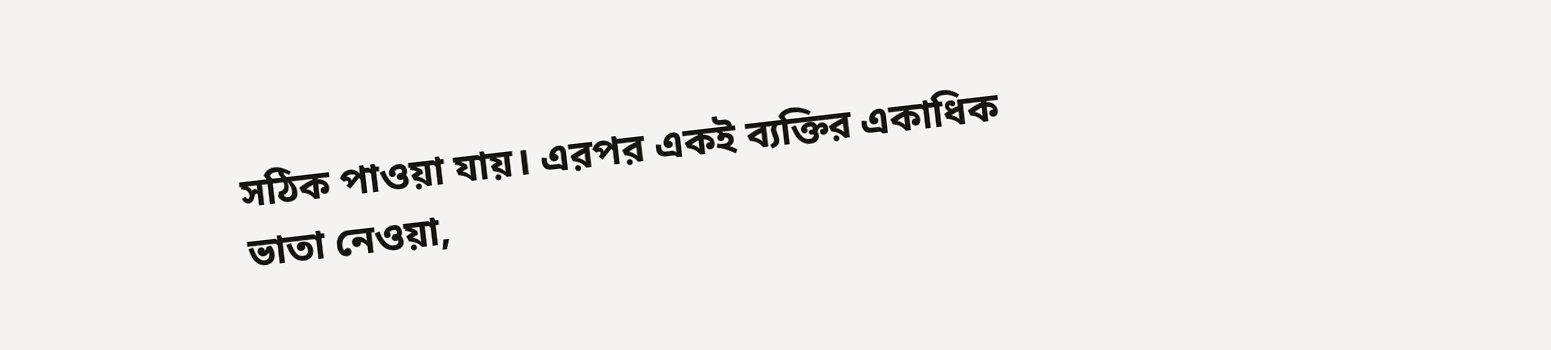সঠিক পাওয়া যায়। এরপর একই ব্যক্তির একাধিক ভাতা নেওয়া,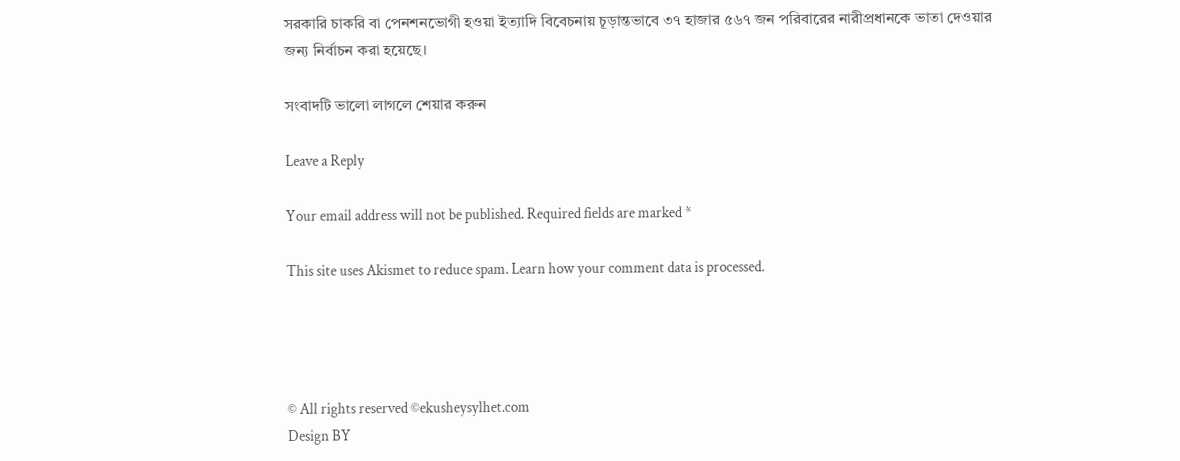সরকারি চাকরি বা পেনশনভোগী হওয়া ইত্যাদি বিবেচনায় চূড়ান্তভাবে ৩৭ হাজার ৫৬৭ জন পরিবারের নারীপ্রধানকে ভাতা দেওয়ার জন্য নির্বাচন করা হয়েছে।

সংবাদটি ভালো লাগলে শেয়ার করুন

Leave a Reply

Your email address will not be published. Required fields are marked *

This site uses Akismet to reduce spam. Learn how your comment data is processed.




© All rights reserved ©ekusheysylhet.com
Design BY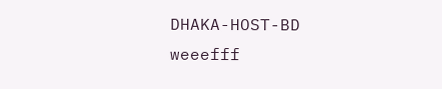DHAKA-HOST-BD
weeefff